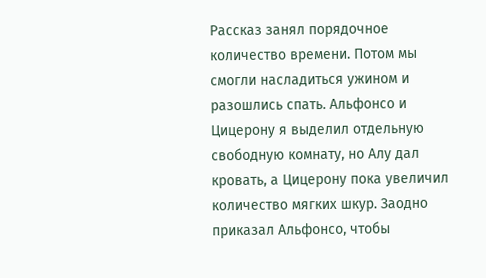Рассказ занял порядочное количество времени. Потом мы смогли насладиться ужином и разошлись спать. Альфонсо и Цицерону я выделил отдельную свободную комнату, но Алу дал кровать, а Цицерону пока увеличил количество мягких шкур. Заодно приказал Альфонсо, чтобы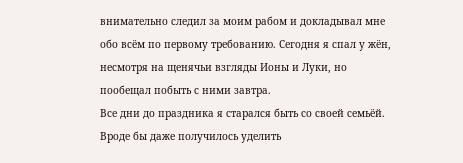внимательно следил за моим рабом и докладывал мне обо всём по первому требованию. Сегодня я спал у жён, несмотря на щенячьи взгляды Ионы и Луки, но пообещал побыть с ними завтра.
Все дни до праздника я старался быть со своей семьёй. Вроде бы даже получилось уделить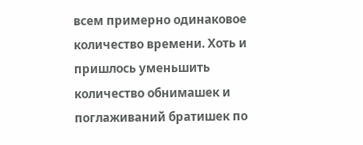всем примерно одинаковое количество времени. Хоть и пришлось уменьшить количество обнимашек и поглаживаний братишек по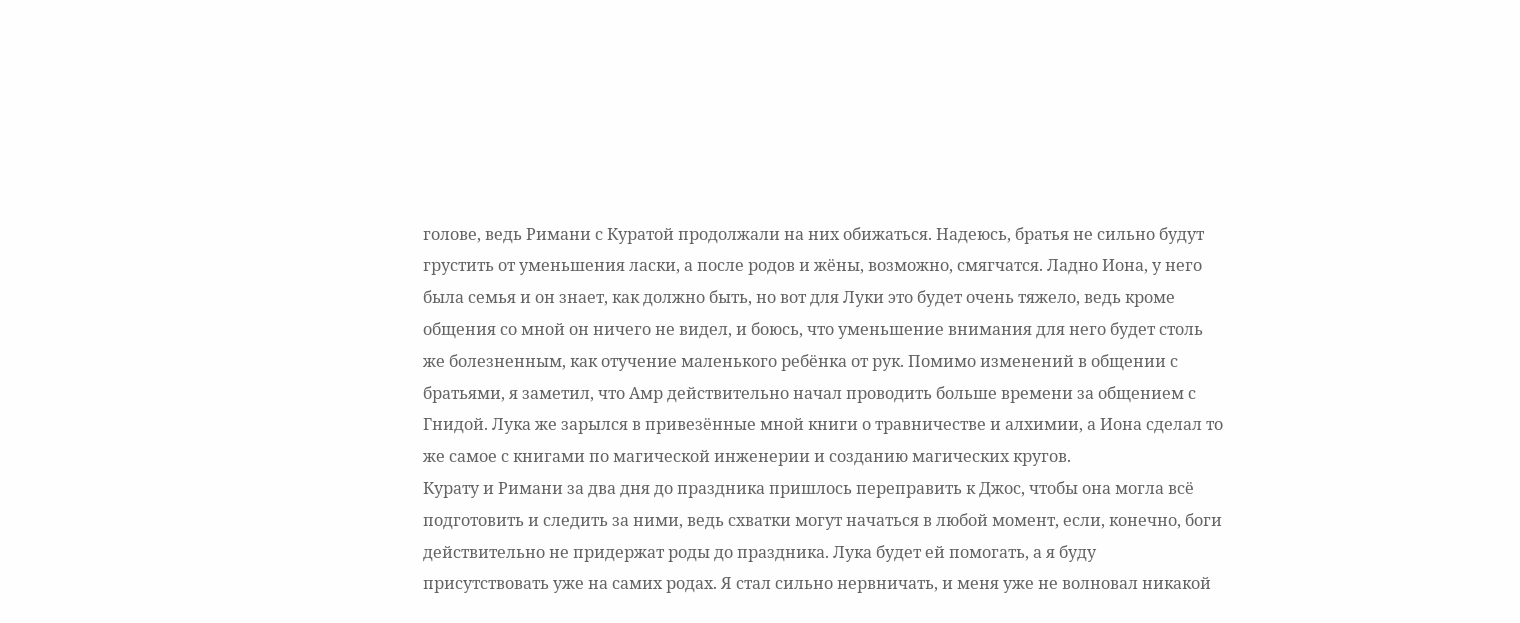голове, ведь Римани с Куратой продолжали на них обижаться. Надеюсь, братья не сильно будут грустить от уменьшения ласки, а после родов и жёны, возможно, смягчатся. Ладно Иона, у него была семья и он знает, как должно быть, но вот для Луки это будет очень тяжело, ведь кроме общения со мной он ничего не видел, и боюсь, что уменьшение внимания для него будет столь же болезненным, как отучение маленького ребёнка от рук. Помимо изменений в общении с братьями, я заметил, что Амр действительно начал проводить больше времени за общением с Гнидой. Лука же зарылся в привезённые мной книги о травничестве и алхимии, а Иона сделал то же самое с книгами по магической инженерии и созданию магических кругов.
Курату и Римани за два дня до праздника пришлось переправить к Джос, чтобы она могла всё подготовить и следить за ними, ведь схватки могут начаться в любой момент, если, конечно, боги действительно не придержат роды до праздника. Лука будет ей помогать, а я буду присутствовать уже на самих родах. Я стал сильно нервничать, и меня уже не волновал никакой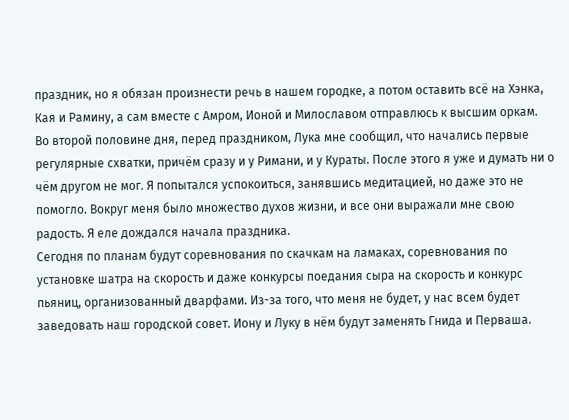праздник, но я обязан произнести речь в нашем городке, а потом оставить всё на Хэнка, Кая и Рамину, а сам вместе с Амром, Ионой и Милославом отправлюсь к высшим оркам.
Во второй половине дня, перед праздником, Лука мне сообщил, что начались первые регулярные схватки, причём сразу и у Римани, и у Кураты. После этого я уже и думать ни о чём другом не мог. Я попытался успокоиться, занявшись медитацией, но даже это не помогло. Вокруг меня было множество духов жизни, и все они выражали мне свою радость. Я еле дождался начала праздника.
Сегодня по планам будут соревнования по скачкам на ламаках, соревнования по установке шатра на скорость и даже конкурсы поедания сыра на скорость и конкурс пьяниц, организованный дварфами. Из-за того, что меня не будет, у нас всем будет заведовать наш городской совет. Иону и Луку в нём будут заменять Гнида и Перваша.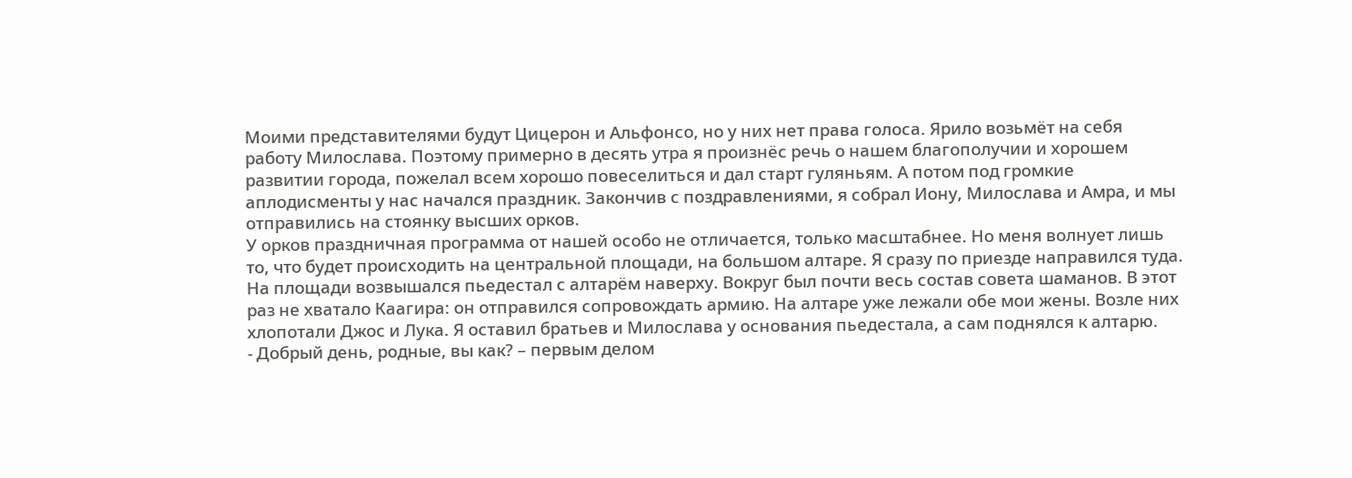Моими представителями будут Цицерон и Альфонсо, но у них нет права голоса. Ярило возьмёт на себя работу Милослава. Поэтому примерно в десять утра я произнёс речь о нашем благополучии и хорошем развитии города, пожелал всем хорошо повеселиться и дал старт гуляньям. А потом под громкие аплодисменты у нас начался праздник. Закончив с поздравлениями, я собрал Иону, Милослава и Амра, и мы отправились на стоянку высших орков.
У орков праздничная программа от нашей особо не отличается, только масштабнее. Но меня волнует лишь то, что будет происходить на центральной площади, на большом алтаре. Я сразу по приезде направился туда. На площади возвышался пьедестал с алтарём наверху. Вокруг был почти весь состав совета шаманов. В этот раз не хватало Каагира: он отправился сопровождать армию. На алтаре уже лежали обе мои жены. Возле них хлопотали Джос и Лука. Я оставил братьев и Милослава у основания пьедестала, а сам поднялся к алтарю.
- Добрый день, родные, вы как? – первым делом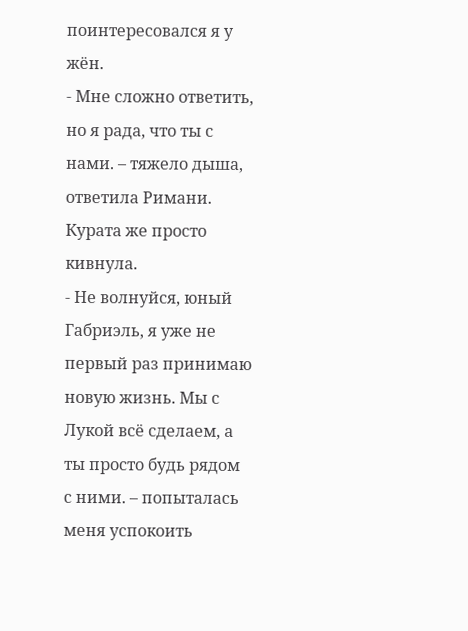поинтересовался я у жён.
- Мне сложно ответить, но я рада, что ты с нами. – тяжело дыша, ответила Римани. Курата же просто кивнула.
- Не волнуйся, юный Габриэль, я уже не первый раз принимаю новую жизнь. Мы с Лукой всё сделаем, а ты просто будь рядом с ними. – попыталась меня успокоить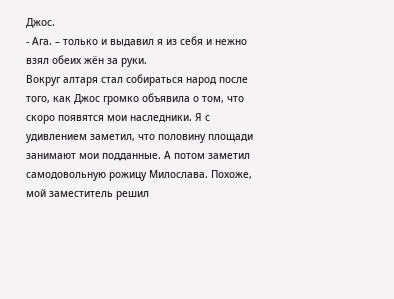Джос.
- Ага. – только и выдавил я из себя и нежно взял обеих жён за руки.
Вокруг алтаря стал собираться народ после того, как Джос громко объявила о том, что скоро появятся мои наследники. Я с удивлением заметил, что половину площади занимают мои подданные. А потом заметил самодовольную рожицу Милослава. Похоже, мой заместитель решил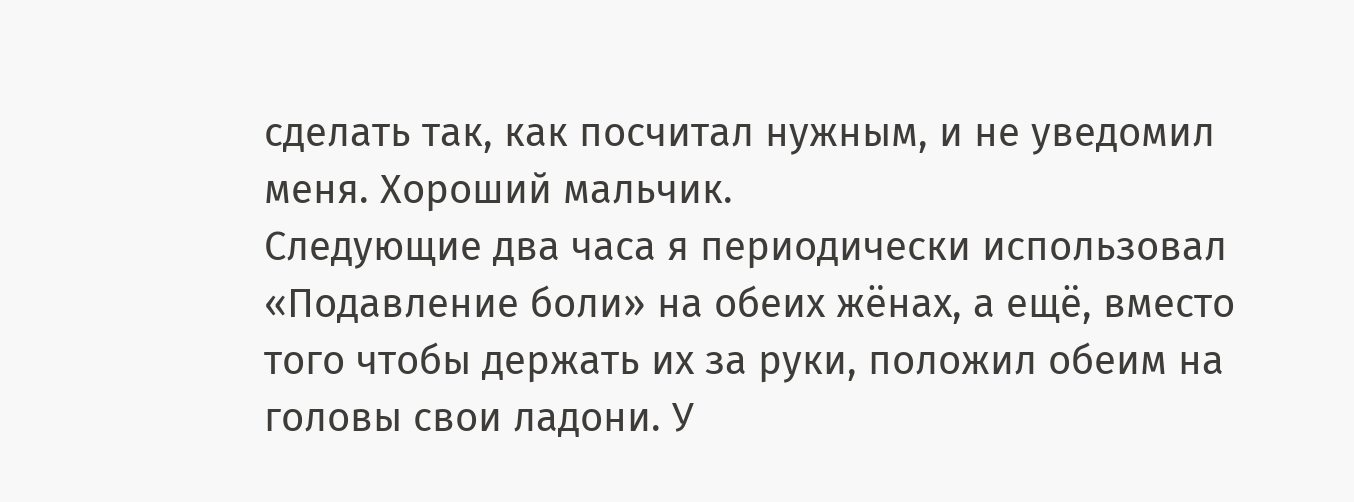сделать так, как посчитал нужным, и не уведомил меня. Хороший мальчик.
Следующие два часа я периодически использовал «Подавление боли» на обеих жёнах, а ещё, вместо того чтобы держать их за руки, положил обеим на головы свои ладони. У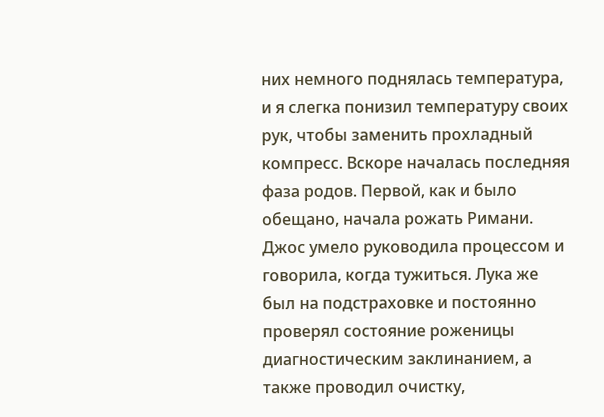них немного поднялась температура, и я слегка понизил температуру своих рук, чтобы заменить прохладный компресс. Вскоре началась последняя фаза родов. Первой, как и было обещано, начала рожать Римани. Джос умело руководила процессом и говорила, когда тужиться. Лука же был на подстраховке и постоянно проверял состояние роженицы диагностическим заклинанием, а также проводил очистку,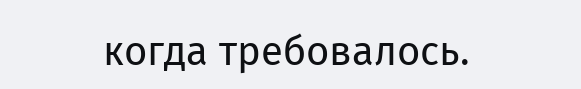когда требовалось.